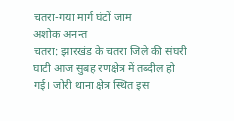चतरा-गया मार्ग घंटों जाम
अशोक अनन्त
चतरा: झारखंड के चतरा जिले की संघरी घाटी आज सुबह रणक्षेत्र में तब्दील हो गई। जोरी थाना क्षेत्र स्थित इस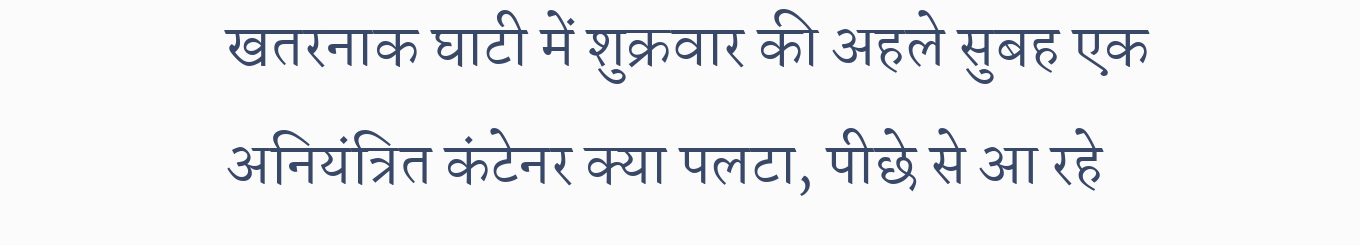खतरनाक घाटी में शुक्रवार की अहले सुबह एक अनियंत्रित कंटेनर क्या पलटा, पीछे से आ रहे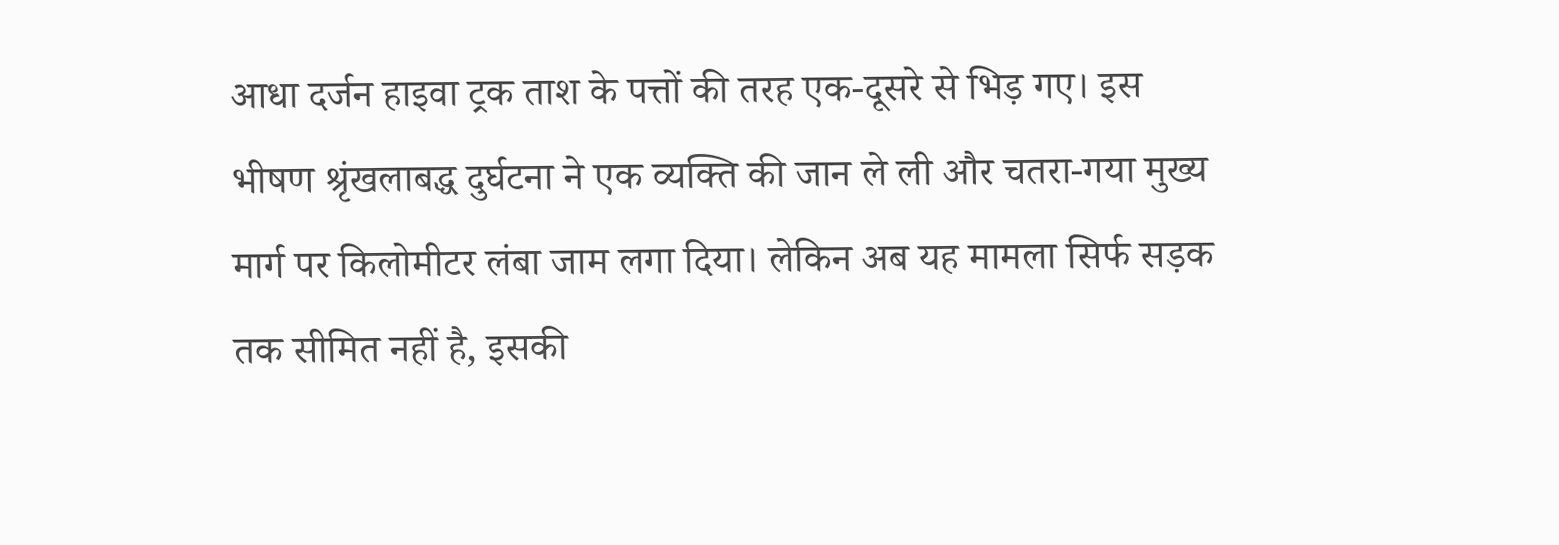आधा दर्जन हाइवा ट्रक ताश के पत्तों की तरह एक-दूसरे से भिड़ गए। इस भीषण श्रृंखलाबद्ध दुर्घटना ने एक व्यक्ति की जान ले ली और चतरा-गया मुख्य मार्ग पर किलोमीटर लंबा जाम लगा दिया। लेकिन अब यह मामला सिर्फ सड़क तक सीमित नहीं है, इसकी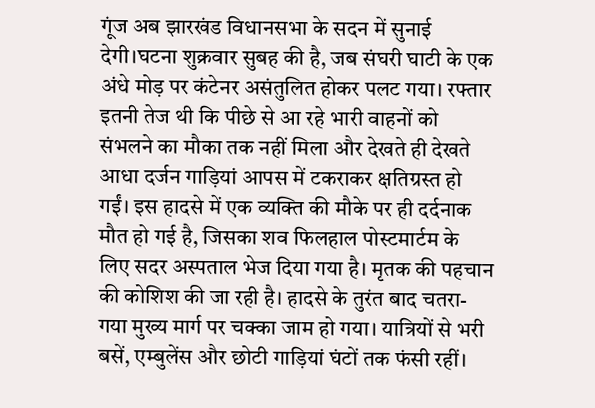गूंज अब झारखंड विधानसभा के सदन में सुनाई देगी।घटना शुक्रवार सुबह की है, जब संघरी घाटी के एक अंधे मोड़ पर कंटेनर असंतुलित होकर पलट गया। रफ्तार इतनी तेज थी कि पीछे से आ रहे भारी वाहनों को संभलने का मौका तक नहीं मिला और देखते ही देखते आधा दर्जन गाड़ियां आपस में टकराकर क्षतिग्रस्त हो गईं। इस हादसे में एक व्यक्ति की मौके पर ही दर्दनाक मौत हो गई है, जिसका शव फिलहाल पोस्टमार्टम के लिए सदर अस्पताल भेज दिया गया है। मृतक की पहचान की कोशिश की जा रही है। हादसे के तुरंत बाद चतरा-गया मुख्य मार्ग पर चक्का जाम हो गया। यात्रियों से भरी बसें, एम्बुलेंस और छोटी गाड़ियां घंटों तक फंसी रहीं।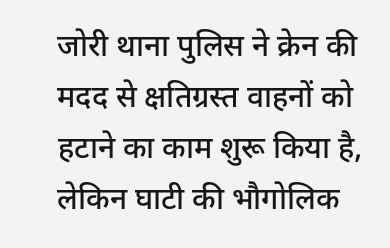जोरी थाना पुलिस ने क्रेन की मदद से क्षतिग्रस्त वाहनों को हटाने का काम शुरू किया है, लेकिन घाटी की भौगोलिक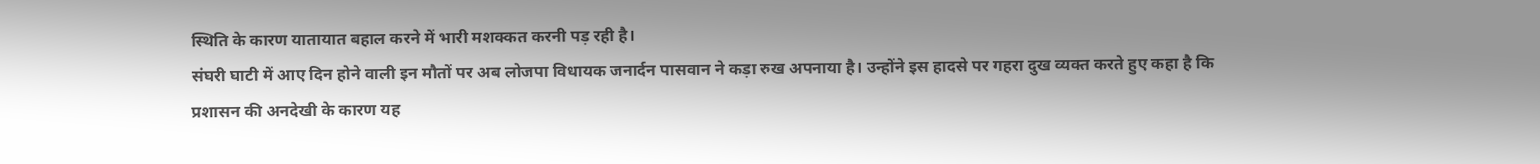स्थिति के कारण यातायात बहाल करने में भारी मशक्कत करनी पड़ रही है।
संघरी घाटी में आए दिन होने वाली इन मौतों पर अब लोजपा विधायक जनार्दन पासवान ने कड़ा रुख अपनाया है। उन्होंने इस हादसे पर गहरा दुख व्यक्त करते हुए कहा है कि प्रशासन की अनदेखी के कारण यह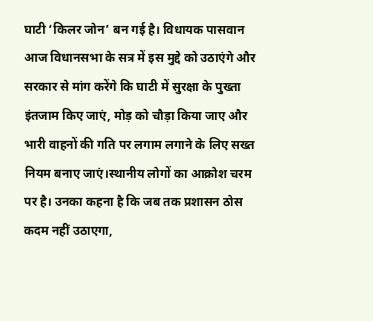घाटी ‘किलर जोन’ बन गई है। विधायक पासवान आज विधानसभा के सत्र में इस मुद्दे को उठाएंगे और सरकार से मांग करेंगे कि घाटी में सुरक्षा के पुख्ता इंतजाम किए जाएं, मोड़ को चौड़ा किया जाए और भारी वाहनों की गति पर लगाम लगाने के लिए सख्त नियम बनाए जाएं।स्थानीय लोगों का आक्रोश चरम पर है। उनका कहना है कि जब तक प्रशासन ठोस कदम नहीं उठाएगा,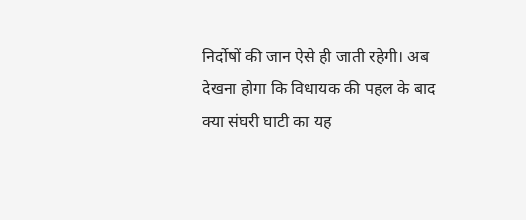निर्दोषों की जान ऐसे ही जाती रहेगी। अब देखना होगा कि विधायक की पहल के बाद क्या संघरी घाटी का यह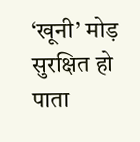‘खूनी’ मोड़ सुरक्षित हो पाता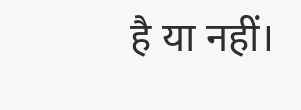है या नहीं।